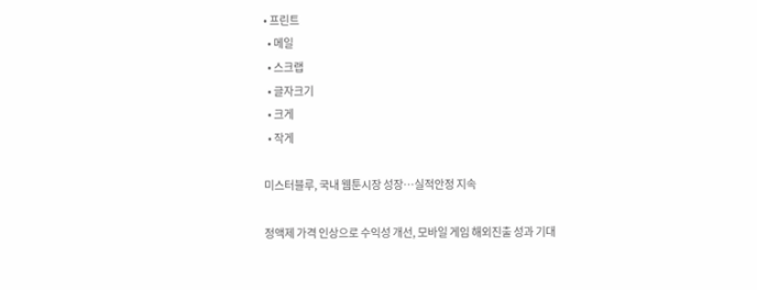• 프린트
  • 메일
  • 스크랩
  • 글자크기
  • 크게
  • 작게

미스터블루, 국내 웹툰시장 성장…실적안정 지속

정액제 가격 인상으로 수익성 개선, 모바일 게임 해외진출 성과 기대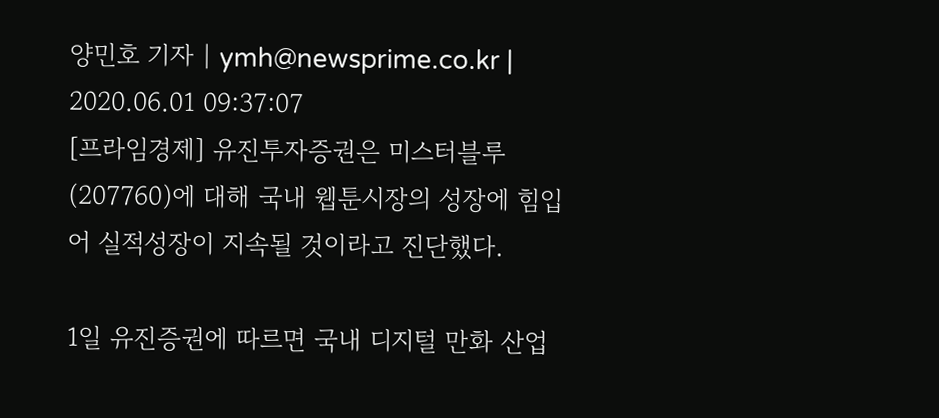양민호 기자 | ymh@newsprime.co.kr | 2020.06.01 09:37:07
[프라임경제] 유진투자증권은 미스터블루(207760)에 대해 국내 웹툰시장의 성장에 힘입어 실적성장이 지속될 것이라고 진단했다.

1일 유진증권에 따르면 국내 디지털 만화 산업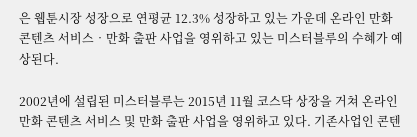은 웹툰시장 성장으로 연평균 12.3% 성장하고 있는 가운데 온라인 만화 콘텐츠 서비스‧만화 출판 사업을 영위하고 있는 미스터블루의 수혜가 예상된다.

2002년에 설립된 미스터블루는 2015년 11월 코스닥 상장을 거쳐 온라인 만화 콘텐츠 서비스 및 만화 출판 사업을 영위하고 있다. 기존사업인 콘텐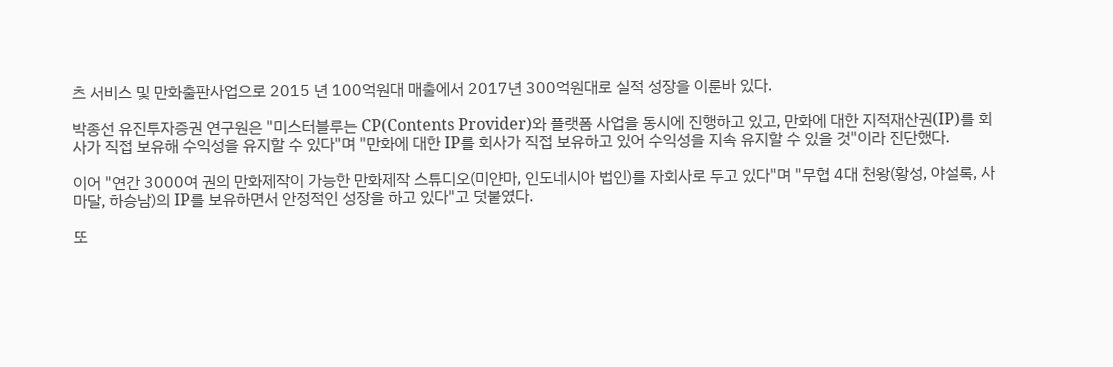츠 서비스 및 만화출판사업으로 2015 년 100억원대 매출에서 2017년 300억원대로 실적 성장을 이룬바 있다.

박종선 유진투자증권 연구원은 "미스터블루는 CP(Contents Provider)와 플랫폼 사업을 동시에 진행하고 있고, 만화에 대한 지적재산권(IP)를 회사가 직접 보유해 수익성을 유지할 수 있다"며 "만화에 대한 IP를 회사가 직접 보유하고 있어 수익성을 지속 유지할 수 있을 것"이라 진단했다.

이어 "연간 3000여 권의 만화제작이 가능한 만화제작 스튜디오(미얀마, 인도네시아 법인)를 자회사로 두고 있다"며 "무협 4대 천왕(황성, 야설록, 사마달, 하승남)의 IP를 보유하면서 안정적인 성장을 하고 있다"고 덧붙였다.

또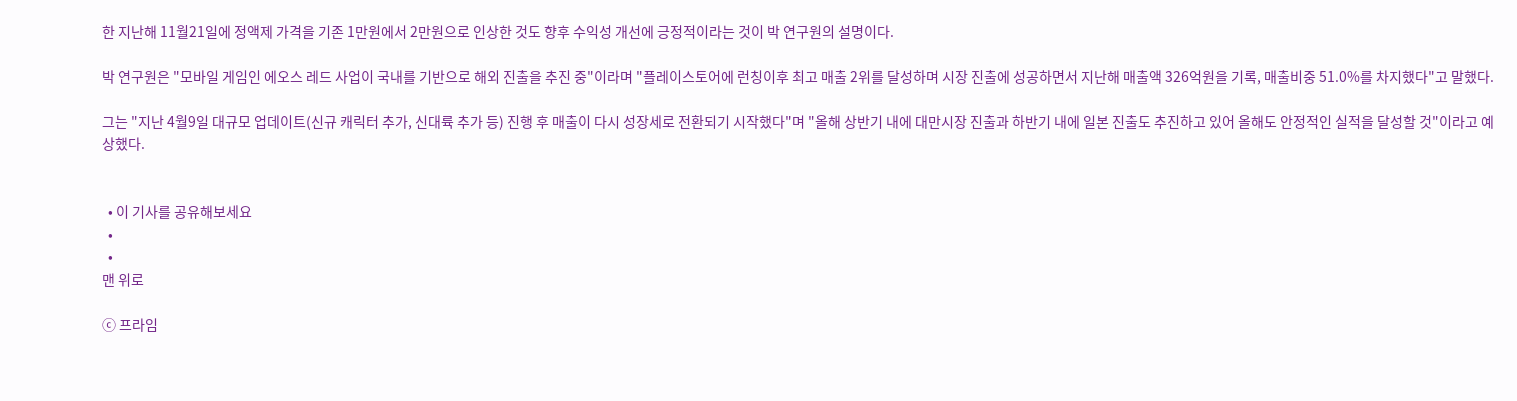한 지난해 11월21일에 정액제 가격을 기존 1만원에서 2만원으로 인상한 것도 향후 수익성 개선에 긍정적이라는 것이 박 연구원의 설명이다.

박 연구원은 "모바일 게임인 에오스 레드 사업이 국내를 기반으로 해외 진출을 추진 중"이라며 "플레이스토어에 런칭이후 최고 매출 2위를 달성하며 시장 진출에 성공하면서 지난해 매출액 326억원을 기록, 매출비중 51.0%를 차지했다"고 말했다.

그는 "지난 4월9일 대규모 업데이트(신규 캐릭터 추가, 신대륙 추가 등) 진행 후 매출이 다시 성장세로 전환되기 시작했다"며 "올해 상반기 내에 대만시장 진출과 하반기 내에 일본 진출도 추진하고 있어 올해도 안정적인 실적을 달성할 것"이라고 예상했다.


  • 이 기사를 공유해보세요
  •
  •
맨 위로

ⓒ 프라임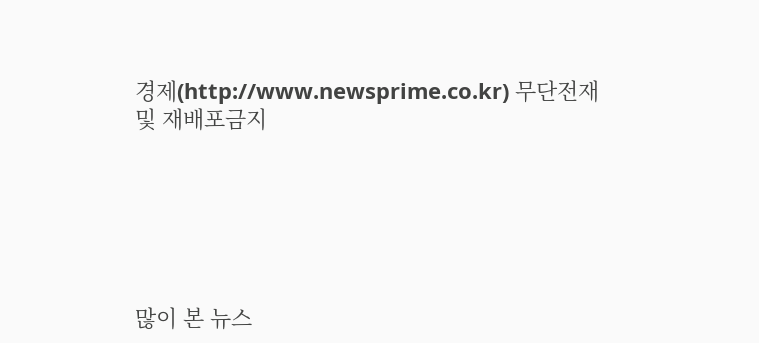경제(http://www.newsprime.co.kr) 무단전재 및 재배포금지






많이 본 뉴스